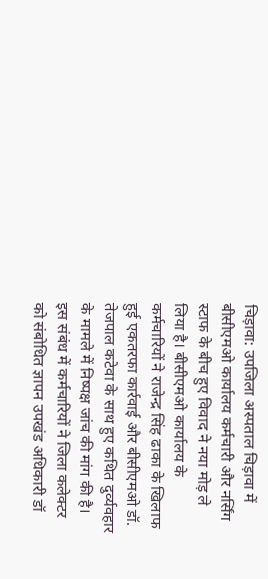चिड़ावा: उपजिला अस्पताल चिड़ावा में बीसीएमओ कार्यालय कर्मचारी और नर्सिंग स्टाफ के बीच हुए विवाद ने नया मोड़ ले लिया है। बीसीएमओ कार्यालय के कर्मचारियों ने राजेन्द्र सिंह ढाका के खिलाफ हुई एकतरफा कार्रवाई और बीसीएमओ डॉ. तेजपाल कटेवा के साथ हुए कथित दुर्व्यवहार के मामले में निष्पक्ष जांच की मांग की है। इस संबंध में कर्मचारियों ने जिला कलेक्टर को संबोधित ज्ञापन उपखंड अधिकारी डॉ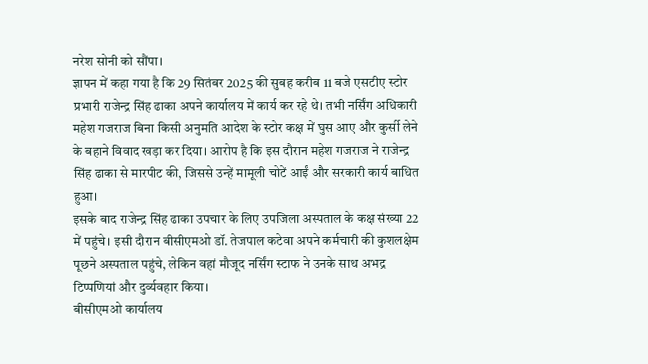नरेश सोनी को सौंपा।
ज्ञापन में कहा गया है कि 29 सितंबर 2025 की सुबह करीब 11 बजे एसटीए स्टोर प्रभारी राजेन्द्र सिंह ढाका अपने कार्यालय में कार्य कर रहे थे। तभी नर्सिंग अधिकारी महेश गजराज बिना किसी अनुमति आदेश के स्टोर कक्ष में घुस आए और कुर्सी लेने के बहाने विवाद खड़ा कर दिया। आरोप है कि इस दौरान महेश गजराज ने राजेन्द्र सिंह ढाका से मारपीट की, जिससे उन्हें मामूली चोटें आईं और सरकारी कार्य बाधित हुआ।
इसके बाद राजेन्द्र सिंह ढाका उपचार के लिए उपजिला अस्पताल के कक्ष संख्या 22 में पहुंचे। इसी दौरान बीसीएमओ डॉ. तेजपाल कटेवा अपने कर्मचारी की कुशलक्षेम पूछने अस्पताल पहुंचे, लेकिन वहां मौजूद नर्सिंग स्टाफ ने उनके साथ अभद्र टिप्पणियां और दुर्व्यवहार किया।
बीसीएमओ कार्यालय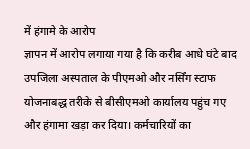में हंगामे के आरोप
ज्ञापन में आरोप लगाया गया है कि करीब आधे घंटे बाद उपजिला अस्पताल के पीएमओ और नर्सिंग स्टाफ योजनाबद्ध तरीके से बीसीएमओ कार्यालय पहुंच गए और हंगामा खड़ा कर दिया। कर्मचारियों का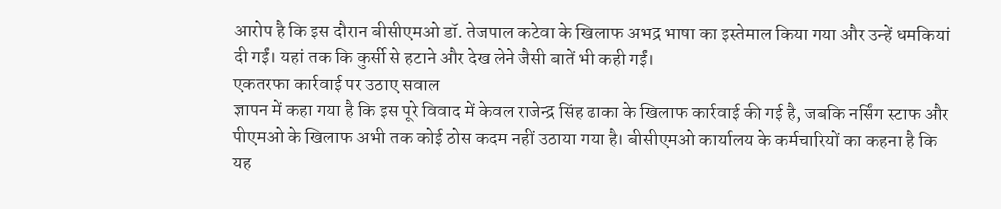आरोप है कि इस दौरान बीसीएमओ डॉ. तेजपाल कटेवा के खिलाफ अभद्र भाषा का इस्तेमाल किया गया और उन्हें धमकियां दी गईं। यहां तक कि कुर्सी से हटाने और देख लेने जैसी बातें भी कही गईं।
एकतरफा कार्रवाई पर उठाए सवाल
ज्ञापन में कहा गया है कि इस पूरे विवाद में केवल राजेन्द्र सिंह ढाका के खिलाफ कार्रवाई की गई है, जबकि नर्सिंग स्टाफ और पीएमओ के खिलाफ अभी तक कोई ठोस कदम नहीं उठाया गया है। बीसीएमओ कार्यालय के कर्मचारियों का कहना है कि यह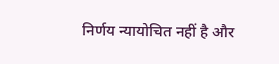निर्णय न्यायोचित नहीं है और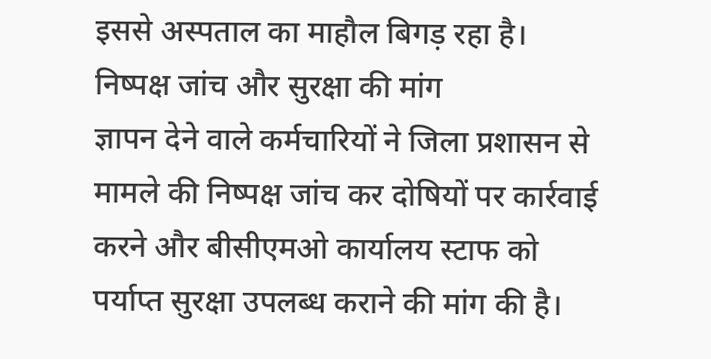इससे अस्पताल का माहौल बिगड़ रहा है।
निष्पक्ष जांच और सुरक्षा की मांग
ज्ञापन देने वाले कर्मचारियों ने जिला प्रशासन से मामले की निष्पक्ष जांच कर दोषियों पर कार्रवाई करने और बीसीएमओ कार्यालय स्टाफ को पर्याप्त सुरक्षा उपलब्ध कराने की मांग की है।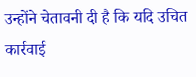उन्होंने चेतावनी दी है कि यदि उचित कार्रवाई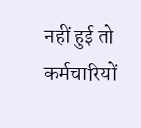नहीं हुई तो कर्मचारियों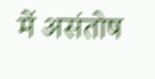में असंतोष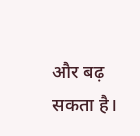और बढ़ सकता है।